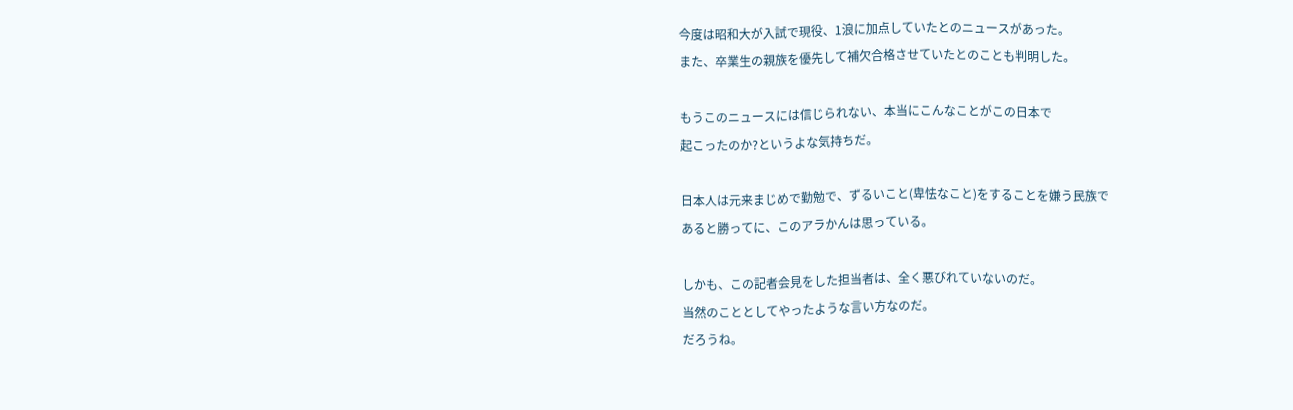今度は昭和大が入試で現役、1浪に加点していたとのニュースがあった。
また、卒業生の親族を優先して補欠合格させていたとのことも判明した。

もうこのニュースには信じられない、本当にこんなことがこの日本で
起こったのか?というよな気持ちだ。

日本人は元来まじめで勤勉で、ずるいこと(卑怯なこと)をすることを嫌う民族で
あると勝ってに、このアラかんは思っている。

しかも、この記者会見をした担当者は、全く悪びれていないのだ。
当然のこととしてやったような言い方なのだ。
だろうね。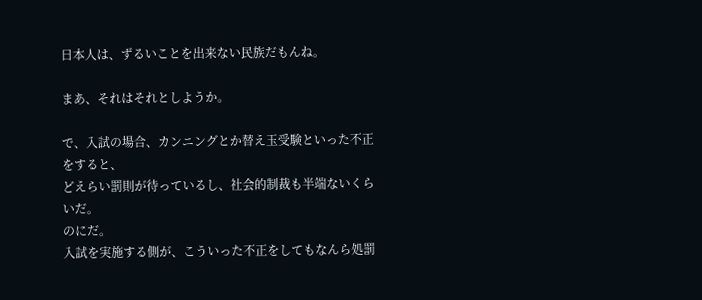日本人は、ずるいことを出来ない民族だもんね。

まあ、それはそれとしようか。

で、入試の場合、カンニングとか替え玉受験といった不正をすると、
どえらい罰則が待っているし、社会的制裁も半端ないくらいだ。
のにだ。
入試を実施する側が、こういった不正をしてもなんら処罰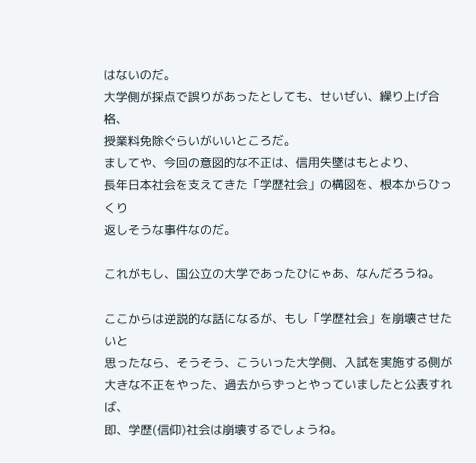はないのだ。
大学側が採点で誤りがあったとしても、せいぜい、繰り上げ合格、
授業料免除ぐらいがいいところだ。
ましてや、今回の意図的な不正は、信用失墜はもとより、
長年日本社会を支えてきた「学歴社会」の構図を、根本からひっくり
返しそうな事件なのだ。

これがもし、国公立の大学であったひにゃあ、なんだろうね。

ここからは逆説的な話になるが、もし「学歴社会」を崩壊させたいと
思ったなら、そうそう、こういった大学側、入試を実施する側が
大きな不正をやった、過去からずっとやっていましたと公表すれば、
即、学歴(信仰)社会は崩壊するでしょうね。